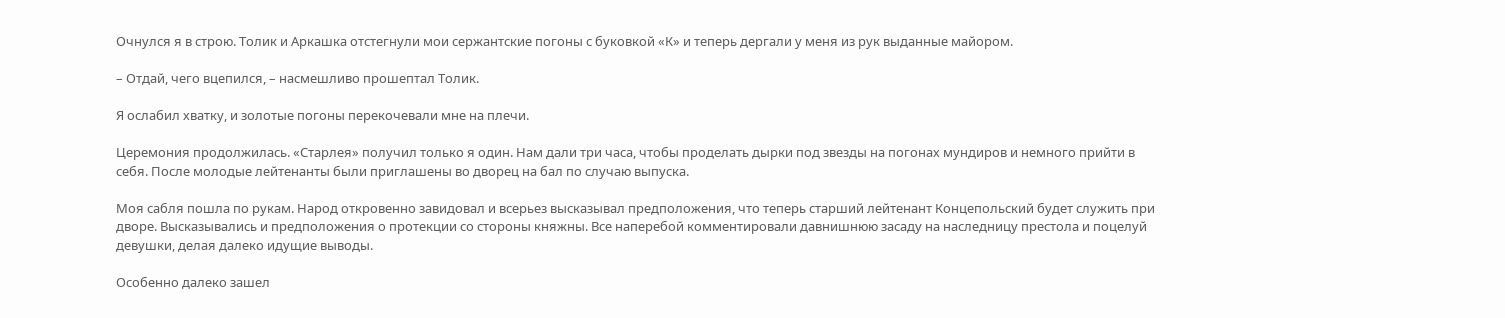Очнулся я в строю. Толик и Аркашка отстегнули мои сержантские погоны с буковкой «К» и теперь дергали у меня из рук выданные майором.

– Отдай, чего вцепился, – насмешливо прошептал Толик.

Я ослабил хватку, и золотые погоны перекочевали мне на плечи.

Церемония продолжилась. «Старлея» получил только я один. Нам дали три часа, чтобы проделать дырки под звезды на погонах мундиров и немного прийти в себя. После молодые лейтенанты были приглашены во дворец на бал по случаю выпуска.

Моя сабля пошла по рукам. Народ откровенно завидовал и всерьез высказывал предположения, что теперь старший лейтенант Концепольский будет служить при дворе. Высказывались и предположения о протекции со стороны княжны. Все наперебой комментировали давнишнюю засаду на наследницу престола и поцелуй девушки, делая далеко идущие выводы.

Особенно далеко зашел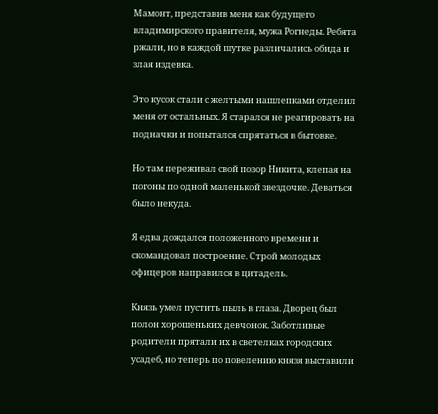Мамонт, представив меня как будущего владимирского правителя, мужа Рогнеды. Ребята ржали, но в каждой шутке различались обида и злая издевка.

Это кусок стали с желтыми нашлепками отделил меня от остальных. Я старался не реагировать на подначки и попытался спрятаться в бытовке.

Но там переживал свой позор Никита, клепая на погоны по одной маленькой звездочке. Деваться было некуда.

Я едва дождался положенного времени и скомандовал построение. Строй молодых офицеров направился в цитадель.

Князь умел пустить пыль в глаза. Дворец был полон хорошеньких девчонок. Заботливые родители прятали их в светелках городских усадеб, но теперь по повелению князя выставили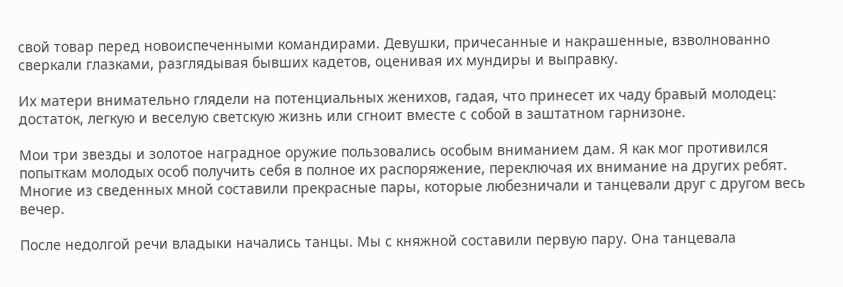свой товар перед новоиспеченными командирами. Девушки, причесанные и накрашенные, взволнованно сверкали глазками, разглядывая бывших кадетов, оценивая их мундиры и выправку.

Их матери внимательно глядели на потенциальных женихов, гадая, что принесет их чаду бравый молодец: достаток, легкую и веселую светскую жизнь или сгноит вместе с собой в заштатном гарнизоне.

Мои три звезды и золотое наградное оружие пользовались особым вниманием дам. Я как мог противился попыткам молодых особ получить себя в полное их распоряжение, переключая их внимание на других ребят. Многие из сведенных мной составили прекрасные пары, которые любезничали и танцевали друг с другом весь вечер.

После недолгой речи владыки начались танцы. Мы с княжной составили первую пару. Она танцевала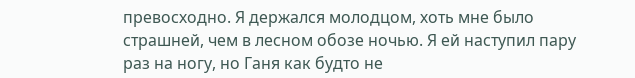превосходно. Я держался молодцом, хоть мне было страшней, чем в лесном обозе ночью. Я ей наступил пару раз на ногу, но Ганя как будто не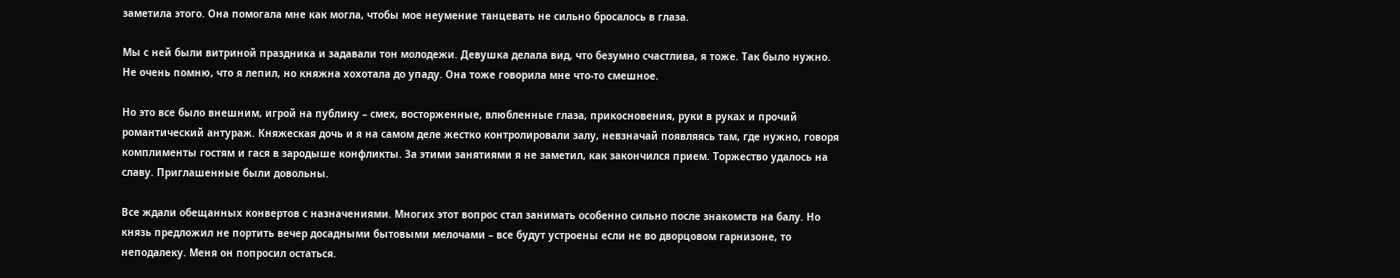заметила этого. Она помогала мне как могла, чтобы мое неумение танцевать не сильно бросалось в глаза.

Мы с ней были витриной праздника и задавали тон молодежи. Девушка делала вид, что безумно счастлива, я тоже. Так было нужно. Не очень помню, что я лепил, но княжна хохотала до упаду. Она тоже говорила мне что-то смешное.

Но это все было внешним, игрой на публику – смех, восторженные, влюбленные глаза, прикосновения, руки в руках и прочий романтический антураж. Княжеская дочь и я на самом деле жестко контролировали залу, невзначай появляясь там, где нужно, говоря комплименты гостям и гася в зародыше конфликты. За этими занятиями я не заметил, как закончился прием. Торжество удалось на славу. Приглашенные были довольны.

Все ждали обещанных конвертов с назначениями. Многих этот вопрос стал занимать особенно сильно после знакомств на балу. Но князь предложил не портить вечер досадными бытовыми мелочами – все будут устроены если не во дворцовом гарнизоне, то неподалеку. Меня он попросил остаться.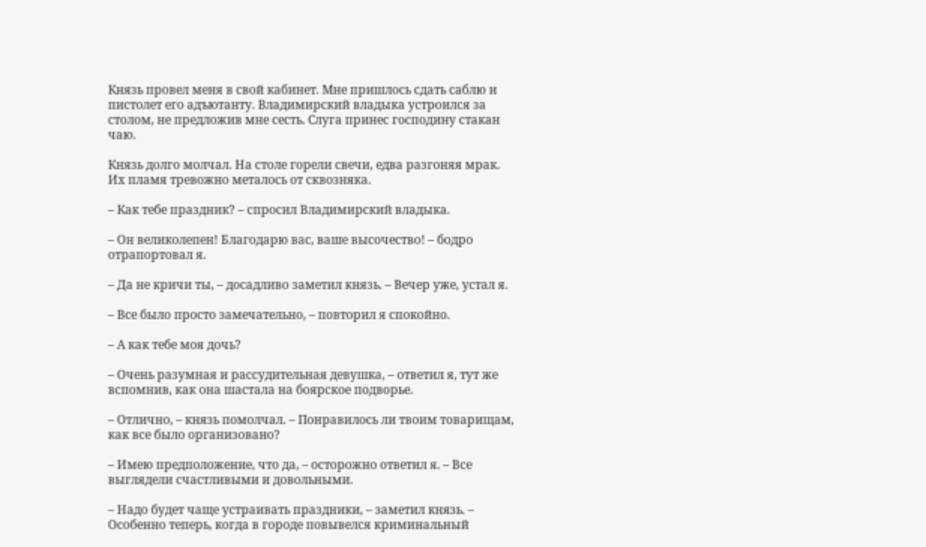Князь провел меня в свой кабинет. Мне пришлось сдать саблю и пистолет его адъютанту. Владимирский владыка устроился за столом, не предложив мне сесть. Слуга принес господину стакан чаю.

Князь долго молчал. На столе горели свечи, едва разгоняя мрак. Их пламя тревожно металось от сквозняка.

– Как тебе праздник? – спросил Владимирский владыка.

– Он великолепен! Благодарю вас, ваше высочество! – бодро отрапортовал я.

– Да не кричи ты, – досадливо заметил князь. – Вечер уже, устал я.

– Все было просто замечательно, – повторил я спокойно.

– А как тебе моя дочь?

– Очень разумная и рассудительная девушка, – ответил я, тут же вспомнив, как она шастала на боярское подворье.

– Отлично, – князь помолчал. – Понравилось ли твоим товарищам, как все было организовано?

– Имею предположение, что да, – осторожно ответил я. – Все выглядели счастливыми и довольными.

– Надо будет чаще устраивать праздники, – заметил князь. – Особенно теперь, когда в городе повывелся криминальный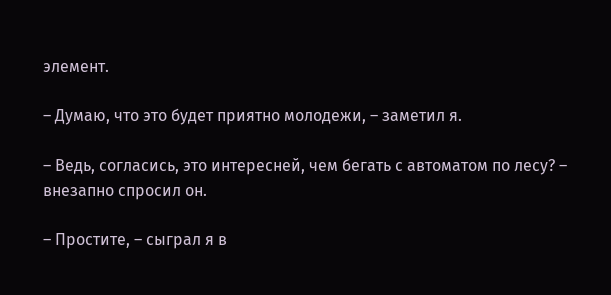элемент.

– Думаю, что это будет приятно молодежи, – заметил я.

– Ведь, согласись, это интересней, чем бегать с автоматом по лесу? – внезапно спросил он.

– Простите, – сыграл я в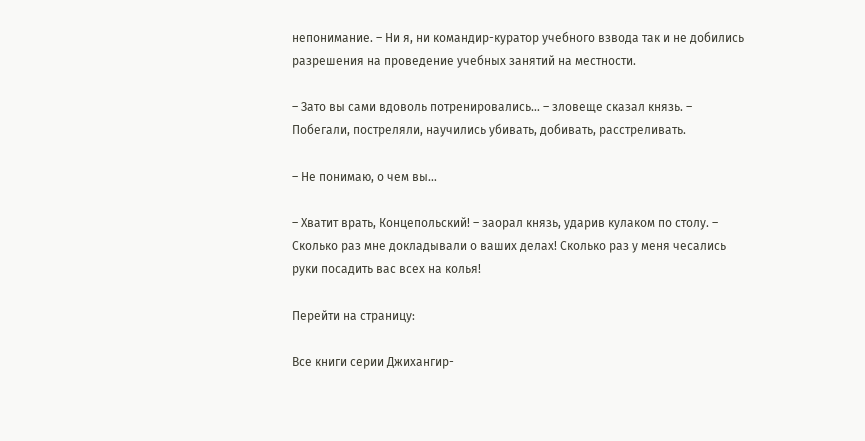непонимание. – Ни я, ни командир-куратор учебного взвода так и не добились разрешения на проведение учебных занятий на местности.

– Зато вы сами вдоволь потренировались… – зловеще сказал князь. – Побегали, постреляли, научились убивать, добивать, расстреливать.

– Не понимаю, о чем вы…

– Хватит врать, Концепольский! – заорал князь, ударив кулаком по столу. – Сколько раз мне докладывали о ваших делах! Сколько раз у меня чесались руки посадить вас всех на колья!

Перейти на страницу:

Все книги серии Джихангир-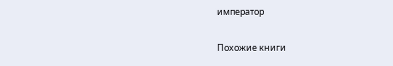император

Похожие книги